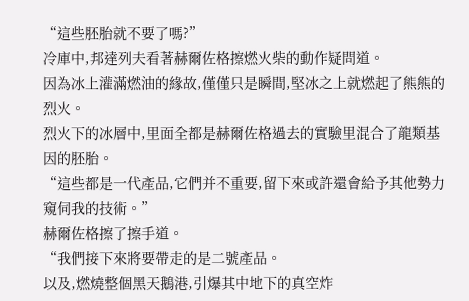“這些胚胎就不要了嗎?”
冷庫中,邦達列夫看著赫爾佐格擦燃火柴的動作疑問道。
因為冰上灌滿燃油的緣故,僅僅只是瞬間,堅冰之上就燃起了熊熊的烈火。
烈火下的冰層中,里面全都是赫爾佐格過去的實驗里混合了龍類基因的胚胎。
“這些都是一代產品,它們并不重要,留下來或許還會給予其他勢力窺伺我的技術。”
赫爾佐格擦了擦手道。
“我們接下來將要帶走的是二號產品。
以及,燃燒整個黑天鵝港,引爆其中地下的真空炸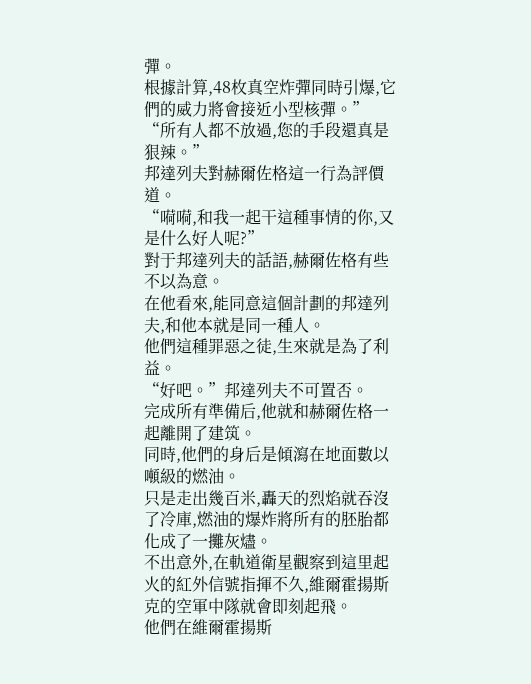彈。
根據計算,48枚真空炸彈同時引爆,它們的威力將會接近小型核彈。”
“所有人都不放過,您的手段還真是狠辣。”
邦達列夫對赫爾佐格這一行為評價道。
“嗬嗬,和我一起干這種事情的你,又是什么好人呢?”
對于邦達列夫的話語,赫爾佐格有些不以為意。
在他看來,能同意這個計劃的邦達列夫,和他本就是同一種人。
他們這種罪惡之徒,生來就是為了利益。
“好吧。”邦達列夫不可置否。
完成所有準備后,他就和赫爾佐格一起離開了建筑。
同時,他們的身后是傾瀉在地面數以噸級的燃油。
只是走出幾百米,轟天的烈焰就吞沒了冷庫,燃油的爆炸將所有的胚胎都化成了一攤灰燼。
不出意外,在軌道衛星觀察到這里起火的紅外信號指揮不久,維爾霍揚斯克的空軍中隊就會即刻起飛。
他們在維爾霍揚斯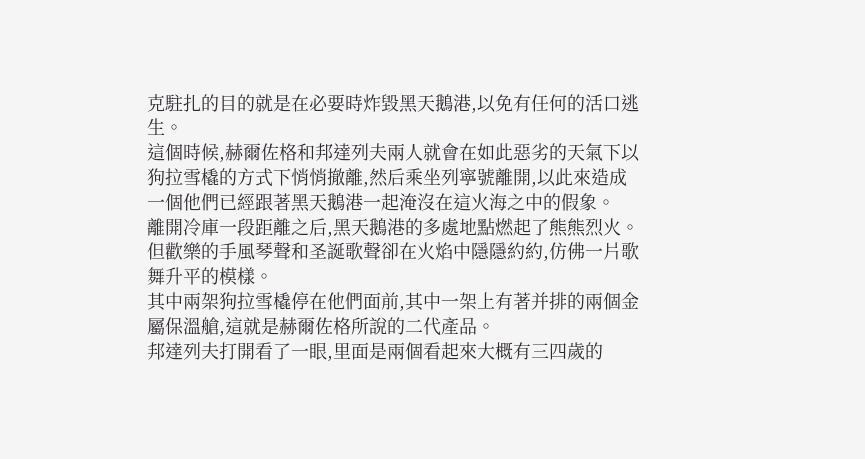克駐扎的目的就是在必要時炸毀黑天鵝港,以免有任何的活口逃生。
這個時候,赫爾佐格和邦達列夫兩人就會在如此惡劣的天氣下以狗拉雪橇的方式下悄悄撤離,然后乘坐列寧號離開,以此來造成一個他們已經跟著黑天鵝港一起淹沒在這火海之中的假象。
離開冷庫一段距離之后,黑天鵝港的多處地點燃起了熊熊烈火。
但歡樂的手風琴聲和圣誕歌聲卻在火焰中隱隱約約,仿佛一片歌舞升平的模樣。
其中兩架狗拉雪橇停在他們面前,其中一架上有著并排的兩個金屬保溫艙,這就是赫爾佐格所說的二代產品。
邦達列夫打開看了一眼,里面是兩個看起來大概有三四歲的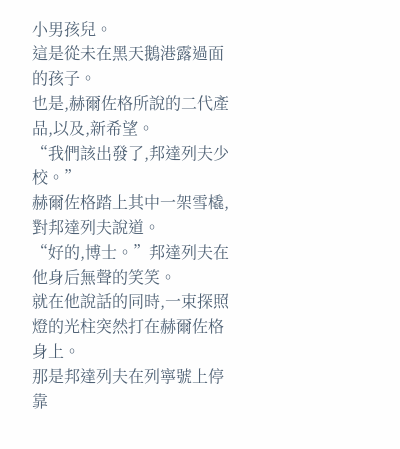小男孩兒。
這是從未在黑天鵝港露過面的孩子。
也是,赫爾佐格所說的二代產品,以及,新希望。
“我們該出發了,邦達列夫少校。”
赫爾佐格踏上其中一架雪橇,對邦達列夫說道。
“好的,博士。”邦達列夫在他身后無聲的笑笑。
就在他說話的同時,一束探照燈的光柱突然打在赫爾佐格身上。
那是邦達列夫在列寧號上停靠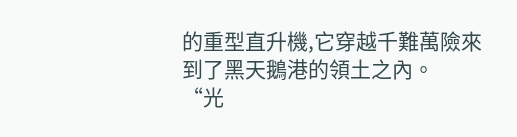的重型直升機,它穿越千難萬險來到了黑天鵝港的領土之內。
“光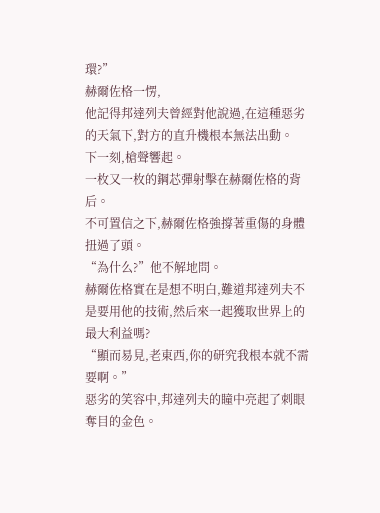環?”
赫爾佐格一愣,
他記得邦達列夫曾經對他說過,在這種惡劣的天氣下,對方的直升機根本無法出動。
下一刻,槍聲響起。
一枚又一枚的鋼芯彈射擊在赫爾佐格的背后。
不可置信之下,赫爾佐格強撐著重傷的身體扭過了頭。
“為什么?”他不解地問。
赫爾佐格實在是想不明白,難道邦達列夫不是要用他的技術,然后來一起獲取世界上的最大利益嗎?
“顯而易見,老東西,你的研究我根本就不需要啊。”
惡劣的笑容中,邦達列夫的瞳中亮起了刺眼奪目的金色。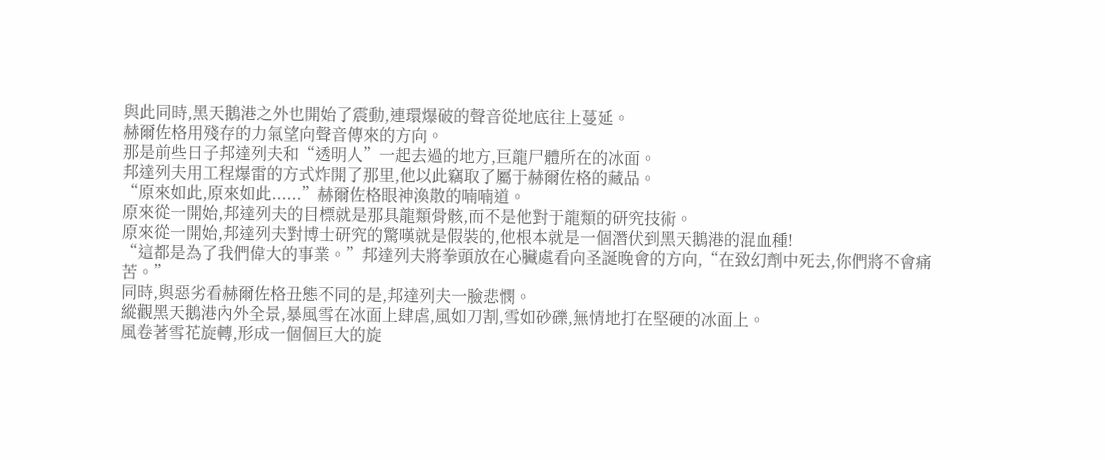與此同時,黑天鵝港之外也開始了震動,連環爆破的聲音從地底往上蔓延。
赫爾佐格用殘存的力氣望向聲音傳來的方向。
那是前些日子邦達列夫和“透明人”一起去過的地方,巨龍尸體所在的冰面。
邦達列夫用工程爆雷的方式炸開了那里,他以此竊取了屬于赫爾佐格的藏品。
“原來如此,原來如此......”赫爾佐格眼神渙散的喃喃道。
原來從一開始,邦達列夫的目標就是那具龍類骨骸,而不是他對于龍類的研究技術。
原來從一開始,邦達列夫對博士研究的驚嘆就是假裝的,他根本就是一個潛伏到黑天鵝港的混血種!
“這都是為了我們偉大的事業。”邦達列夫將拳頭放在心臟處看向圣誕晚會的方向,“在致幻劑中死去,你們將不會痛苦。”
同時,與惡劣看赫爾佐格丑態不同的是,邦達列夫一臉悲憫。
縱觀黑天鵝港內外全景,暴風雪在冰面上肆虐,風如刀割,雪如砂礫,無情地打在堅硬的冰面上。
風卷著雪花旋轉,形成一個個巨大的旋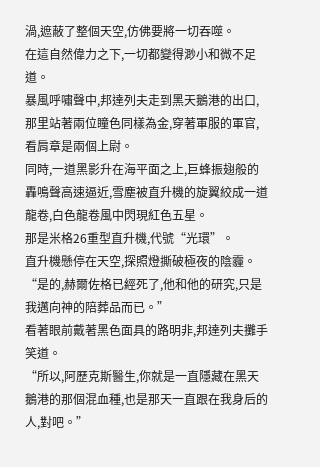渦,遮蔽了整個天空,仿佛要將一切吞噬。
在這自然偉力之下,一切都變得渺小和微不足道。
暴風呼嘯聲中,邦達列夫走到黑天鵝港的出口,那里站著兩位瞳色同樣為金,穿著軍服的軍官,看肩章是兩個上尉。
同時,一道黑影升在海平面之上,巨蜂振翅般的轟鳴聲高速逼近,雪塵被直升機的旋翼絞成一道龍卷,白色龍卷風中閃現紅色五星。
那是米格26重型直升機,代號“光環”。
直升機懸停在天空,探照燈撕破極夜的陰霾。
“是的,赫爾佐格已經死了,他和他的研究,只是我邁向神的陪葬品而已。”
看著眼前戴著黑色面具的路明非,邦達列夫攤手笑道。
“所以,阿歷克斯醫生,你就是一直隱藏在黑天鵝港的那個混血種,也是那天一直跟在我身后的人,對吧。”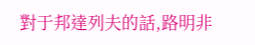對于邦達列夫的話,路明非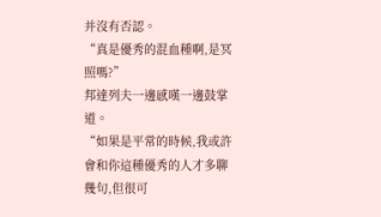并沒有否認。
“真是優秀的混血種啊,是冥照嗎?”
邦達列夫一邊感嘆一邊鼓掌道。
“如果是平常的時候,我或許會和你這種優秀的人才多聊幾句,但很可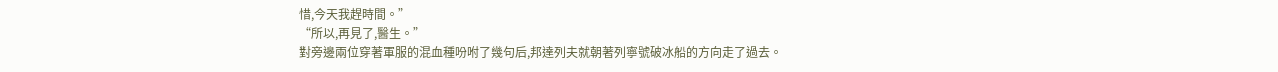惜,今天我趕時間。”
“所以,再見了,醫生。”
對旁邊兩位穿著軍服的混血種吩咐了幾句后,邦達列夫就朝著列寧號破冰船的方向走了過去。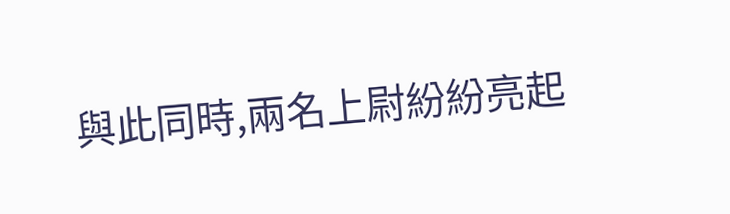與此同時,兩名上尉紛紛亮起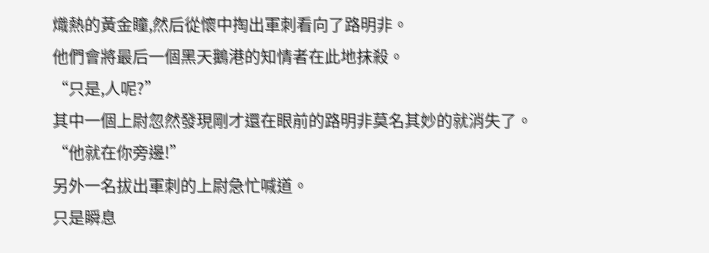熾熱的黃金瞳,然后從懷中掏出軍刺看向了路明非。
他們會將最后一個黑天鵝港的知情者在此地抹殺。
“只是,人呢?”
其中一個上尉忽然發現剛才還在眼前的路明非莫名其妙的就消失了。
“他就在你旁邊!”
另外一名拔出軍刺的上尉急忙喊道。
只是瞬息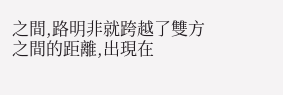之間,路明非就跨越了雙方之間的距離,出現在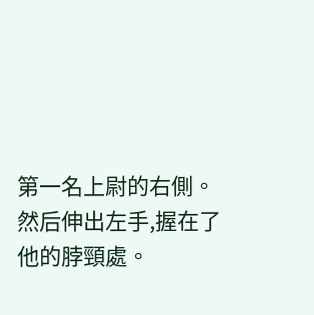第一名上尉的右側。
然后伸出左手,握在了他的脖頸處。